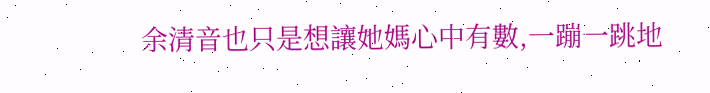余清音也只是想讓她媽心中有數,一蹦一跳地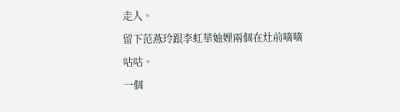走人。
留下范燕玲跟李虹華妯娌兩個在灶前嘀嘀咕咕。
一個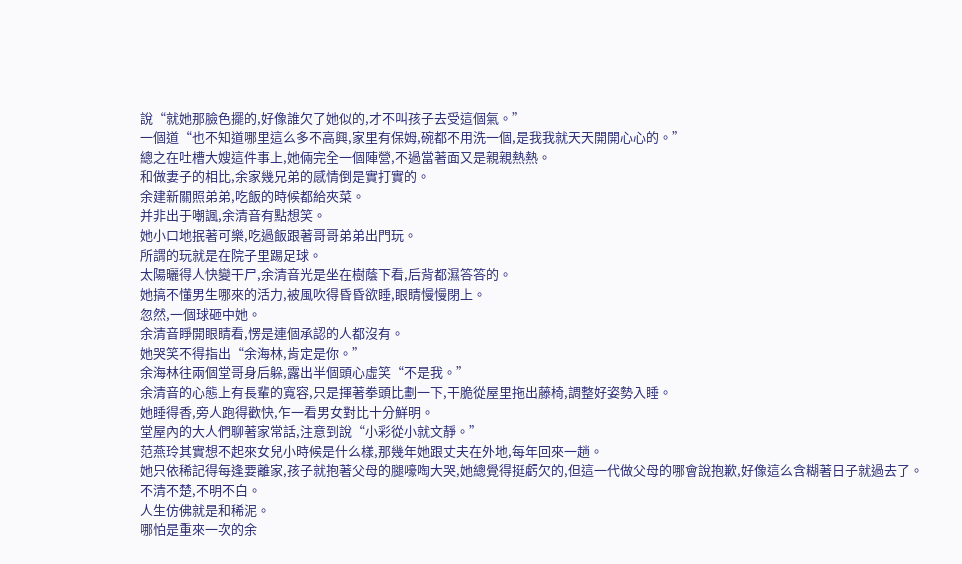說“就她那臉色擺的,好像誰欠了她似的,才不叫孩子去受這個氣。”
一個道“也不知道哪里這么多不高興,家里有保姆,碗都不用洗一個,是我我就天天開開心心的。”
總之在吐槽大嫂這件事上,她倆完全一個陣營,不過當著面又是親親熱熱。
和做妻子的相比,余家幾兄弟的感情倒是實打實的。
余建新關照弟弟,吃飯的時候都給夾菜。
并非出于嘲諷,余清音有點想笑。
她小口地抿著可樂,吃過飯跟著哥哥弟弟出門玩。
所謂的玩就是在院子里踢足球。
太陽曬得人快變干尸,余清音光是坐在樹蔭下看,后背都濕答答的。
她搞不懂男生哪來的活力,被風吹得昏昏欲睡,眼睛慢慢閉上。
忽然,一個球砸中她。
余清音睜開眼睛看,愣是連個承認的人都沒有。
她哭笑不得指出“余海林,肯定是你。”
余海林往兩個堂哥身后躲,露出半個頭心虛笑“不是我。”
余清音的心態上有長輩的寬容,只是揮著拳頭比劃一下,干脆從屋里拖出藤椅,調整好姿勢入睡。
她睡得香,旁人跑得歡快,乍一看男女對比十分鮮明。
堂屋內的大人們聊著家常話,注意到說“小彩從小就文靜。”
范燕玲其實想不起來女兒小時候是什么樣,那幾年她跟丈夫在外地,每年回來一趟。
她只依稀記得每逢要離家,孩子就抱著父母的腿嚎啕大哭,她總覺得挺虧欠的,但這一代做父母的哪會說抱歉,好像這么含糊著日子就過去了。
不清不楚,不明不白。
人生仿佛就是和稀泥。
哪怕是重來一次的余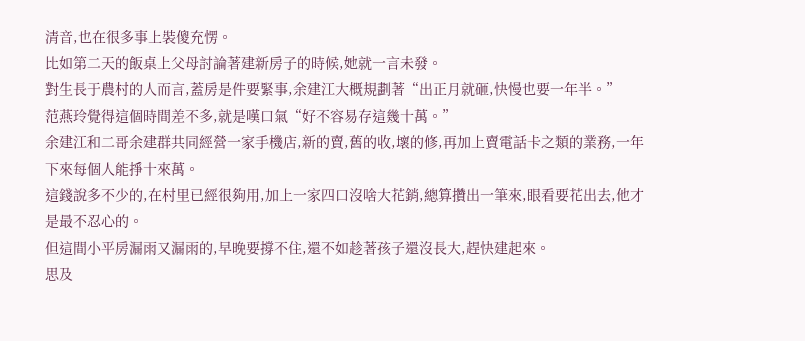清音,也在很多事上裝傻充愣。
比如第二天的飯桌上父母討論著建新房子的時候,她就一言未發。
對生長于農村的人而言,蓋房是件要緊事,余建江大概規劃著“出正月就砸,快慢也要一年半。”
范燕玲覺得這個時間差不多,就是嘆口氣“好不容易存這幾十萬。”
余建江和二哥余建群共同經營一家手機店,新的賣,舊的收,壞的修,再加上賣電話卡之類的業務,一年下來每個人能掙十來萬。
這錢說多不少的,在村里已經很夠用,加上一家四口沒啥大花銷,總算攢出一筆來,眼看要花出去,他才是最不忍心的。
但這間小平房漏雨又漏雨的,早晚要撐不住,還不如趁著孩子還沒長大,趕快建起來。
思及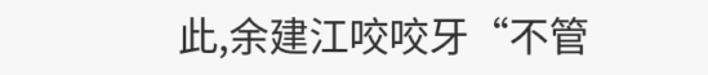此,余建江咬咬牙“不管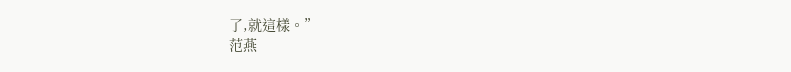了,就這樣。”
范燕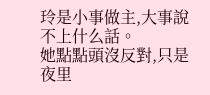玲是小事做主,大事說不上什么話。
她點點頭沒反對,只是夜里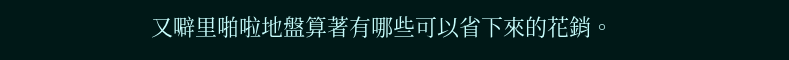又噼里啪啦地盤算著有哪些可以省下來的花銷。